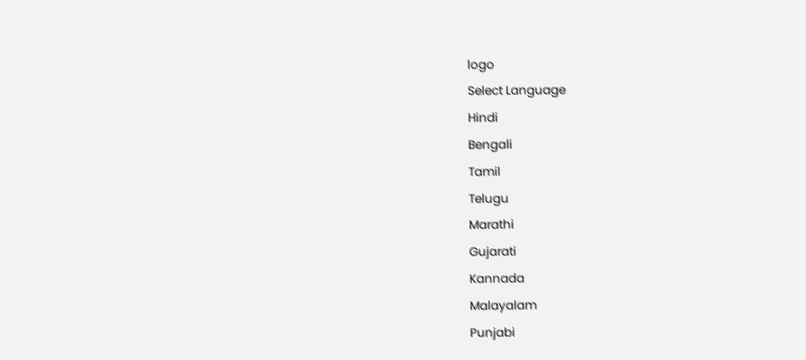logo
Select Language
Hindi
Bengali
Tamil
Telugu
Marathi
Gujarati
Kannada
Malayalam
Punjabi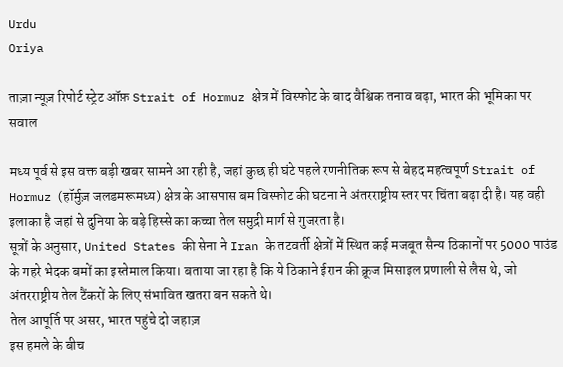Urdu
Oriya

ताज़ा न्यूज़ रिपोर्ट स्ट्रेट ऑफ़ Strait of Hormuz क्षेत्र में विस्फोट के बाद वैश्विक तनाव बढ़ा, भारत की भूमिका पर सवाल

मध्य पूर्व से इस वक्त बड़ी खबर सामने आ रही है, जहां कुछ ही घंटे पहले रणनीतिक रूप से बेहद महत्वपूर्ण Strait of Hormuz (हॉर्मुज़ जलडमरूमध्य) क्षेत्र के आसपास बम विस्फोट की घटना ने अंतरराष्ट्रीय स्तर पर चिंता बढ़ा दी है। यह वही इलाका है जहां से दुनिया के बड़े हिस्से का कच्चा तेल समुद्री मार्ग से गुजरता है।
सूत्रों के अनुसार, United States की सेना ने Iran के तटवर्ती क्षेत्रों में स्थित कई मजबूत सैन्य ठिकानों पर 5000 पाउंड के गहरे भेदक बमों का इस्तेमाल किया। बताया जा रहा है कि ये ठिकाने ईरान की क्रूज मिसाइल प्रणाली से लैस थे, जो अंतरराष्ट्रीय तेल टैंकरों के लिए संभावित खतरा बन सकते थे।
तेल आपूर्ति पर असर, भारत पहुंचे दो जहाज़
इस हमले के बीच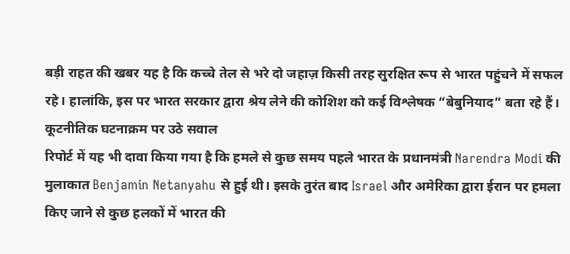बड़ी राहत की खबर यह है कि कच्चे तेल से भरे दो जहाज़ किसी तरह सुरक्षित रूप से भारत पहुंचने में सफल रहे। हालांकि, इस पर भारत सरकार द्वारा श्रेय लेने की कोशिश को कई विश्लेषक “बेबुनियाद” बता रहे हैं।
कूटनीतिक घटनाक्रम पर उठे सवाल
रिपोर्ट में यह भी दावा किया गया है कि हमले से कुछ समय पहले भारत के प्रधानमंत्री Narendra Modi की मुलाकात Benjamin Netanyahu से हुई थी। इसके तुरंत बाद Israel और अमेरिका द्वारा ईरान पर हमला किए जाने से कुछ हलकों में भारत की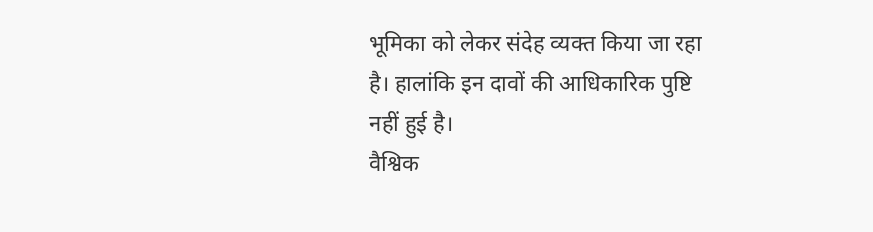भूमिका को लेकर संदेह व्यक्त किया जा रहा है। हालांकि इन दावों की आधिकारिक पुष्टि नहीं हुई है।
वैश्विक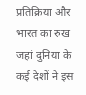प्रतिक्रिया और भारत का रुख
जहां दुनिया के कई देशों ने इस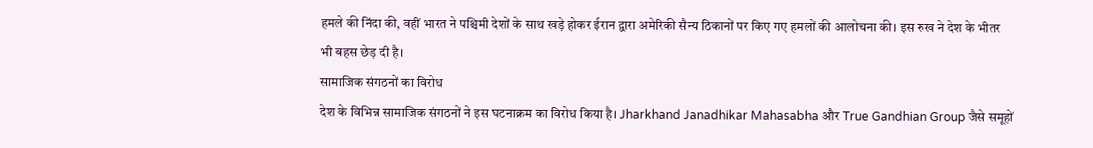हमले की निंदा की, वहीं भारत ने पश्चिमी देशों के साथ खड़े होकर ईरान द्वारा अमेरिकी सैन्य ठिकानों पर किए गए हमलों की आलोचना की। इस रुख ने देश के भीतर भी बहस छेड़ दी है।
सामाजिक संगठनों का विरोध
देश के विभिन्न सामाजिक संगठनों ने इस घटनाक्रम का विरोध किया है। Jharkhand Janadhikar Mahasabha और True Gandhian Group जैसे समूहों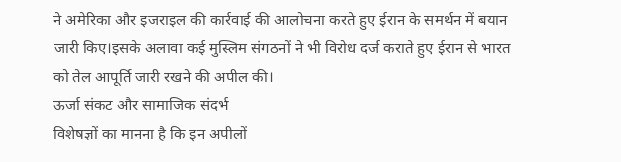ने अमेरिका और इजराइल की कार्रवाई की आलोचना करते हुए ईरान के समर्थन में बयान जारी किए।इसके अलावा कई मुस्लिम संगठनों ने भी विरोध दर्ज कराते हुए ईरान से भारत को तेल आपूर्ति जारी रखने की अपील की।
ऊर्जा संकट और सामाजिक संदर्भ
विशेषज्ञों का मानना है कि इन अपीलों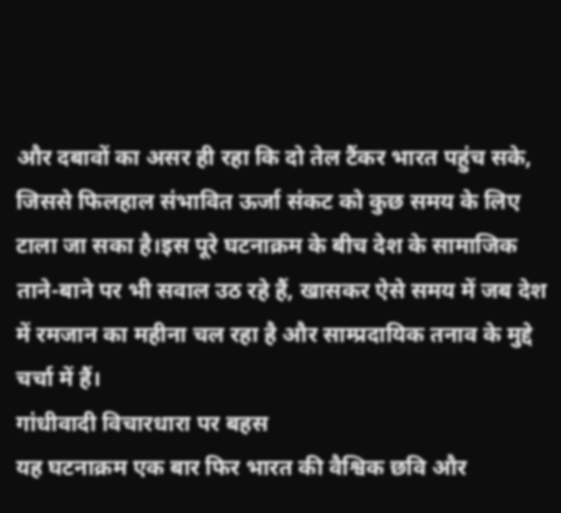और दबावों का असर ही रहा कि दो तेल टैंकर भारत पहुंच सके, जिससे फिलहाल संभावित ऊर्जा संकट को कुछ समय के लिए टाला जा सका है।इस पूरे घटनाक्रम के बीच देश के सामाजिक ताने-बाने पर भी सवाल उठ रहे हैं, खासकर ऐसे समय में जब देश में रमजान का महीना चल रहा है और साम्प्रदायिक तनाव के मुद्दे चर्चा में हैं।
गांधीवादी विचारधारा पर बहस
यह घटनाक्रम एक बार फिर भारत की वैश्विक छवि और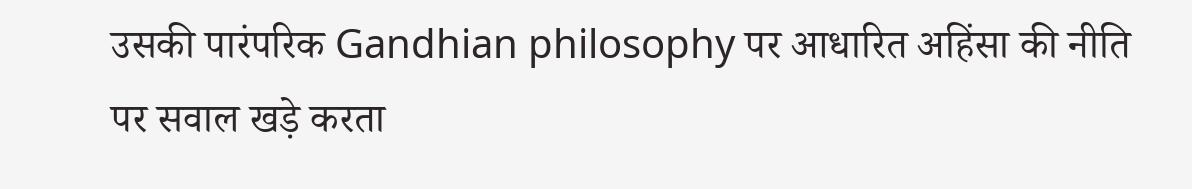उसकी पारंपरिक Gandhian philosophy पर आधारित अहिंसा की नीति पर सवाल खड़े करता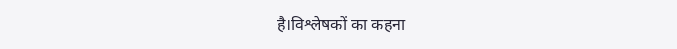है।विश्लेषकों का कहना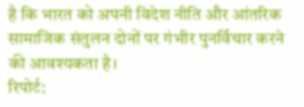है कि भारत को अपनी विदेश नीति और आंतरिक सामाजिक संतुलन दोनों पर गंभीर पुनर्विचार करने की आवश्यकता है।
रिपोर्ट: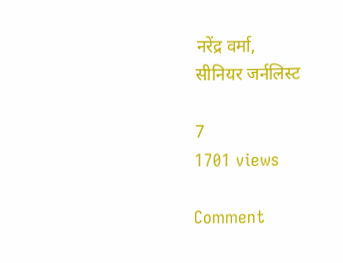नरेंद्र वर्मा,
सीनियर जर्नलिस्ट

7
1701 views

Comment